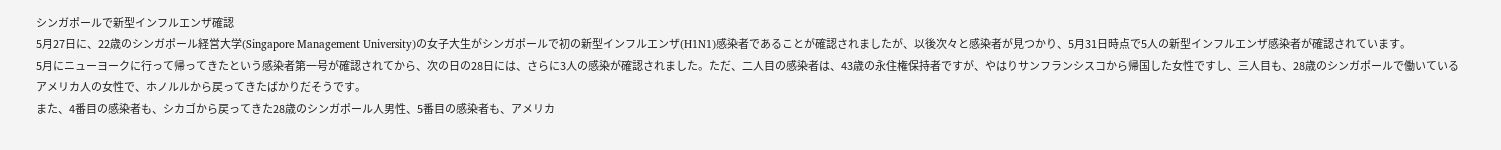シンガポールで新型インフルエンザ確認
5月27日に、22歳のシンガポール経営大学(Singapore Management University)の女子大生がシンガポールで初の新型インフルエンザ(H1N1)感染者であることが確認されましたが、以後次々と感染者が見つかり、5月31日時点で5人の新型インフルエンザ感染者が確認されています。
5月にニューヨークに行って帰ってきたという感染者第一号が確認されてから、次の日の28日には、さらに3人の感染が確認されました。ただ、二人目の感染者は、43歳の永住権保持者ですが、やはりサンフランシスコから帰国した女性ですし、三人目も、28歳のシンガポールで働いているアメリカ人の女性で、ホノルルから戻ってきたばかりだそうです。
また、4番目の感染者も、シカゴから戻ってきた28歳のシンガポール人男性、5番目の感染者も、アメリカ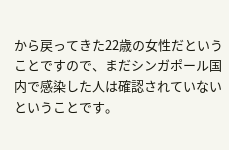から戻ってきた22歳の女性だということですので、まだシンガポール国内で感染した人は確認されていないということです。